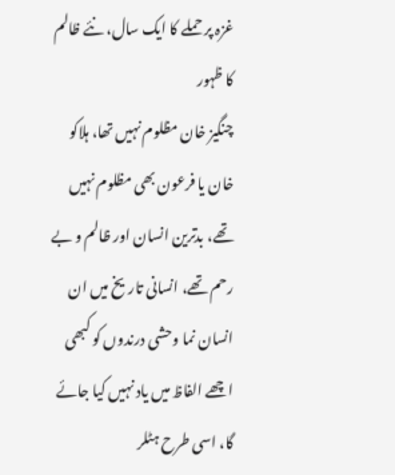غزہ پر حملے کا ایک سال، نئے ظالم کا ظہور
چنگیز خان مظلوم نہیں تھا، ہلاکو خان یا فرعون بھی مظلوم نہیں تھے، بدترین انسان اور ظالم و بے رحم تھے، انسانی تاریخ میں ان انسان نما وحشی درندوں کو کبھی اچھے الفاظ میں یاد نہیں کیا جائے گا، اسی طرح ہٹلر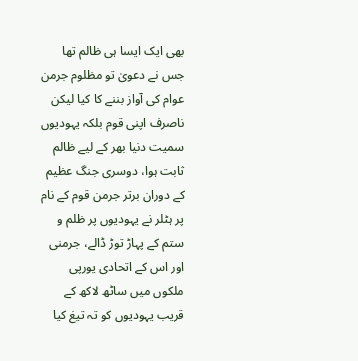بھی ایک ایسا ہی ظالم تھا جس نے دعویٰ تو مظلوم جرمن عوام کی آواز بننے کا کیا لیکن ناصرف اپنی قوم بلکہ یہودیوں سمیت دنیا بھر کے لیے ظالم ثابت ہوا، دوسری جنگ عظیم کے دوران برتر جرمن قوم کے نام پر ہٹلر نے یہودیوں پر ظلم و ستم کے پہاڑ توڑ ڈالے، جرمنی اور اس کے اتحادی یورپی ملکوں میں ساٹھ لاکھ کے قریب یہودیوں کو تہ تیغ کیا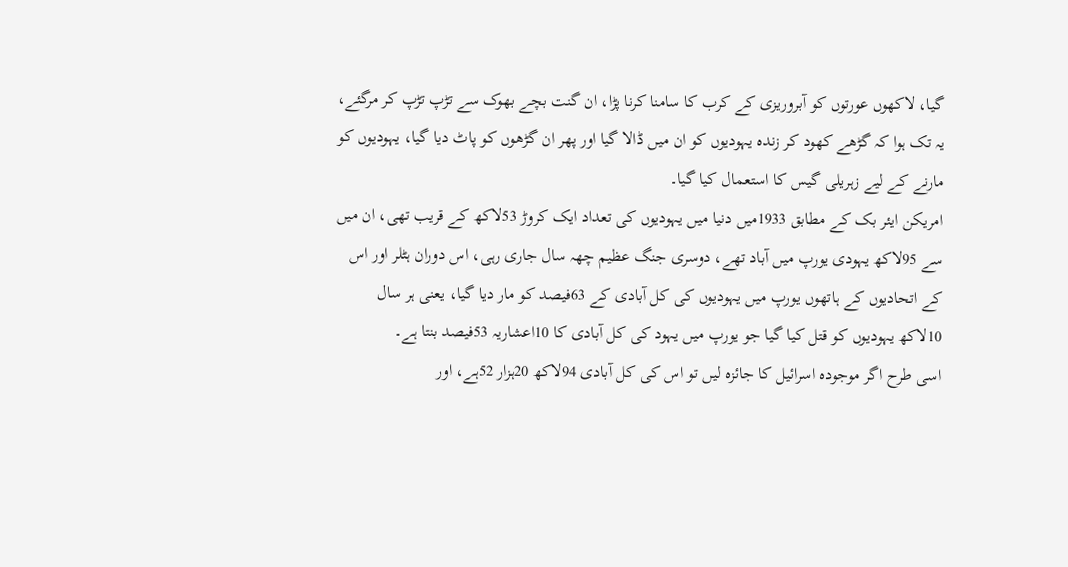گیا، لاکھوں عورتوں کو آبروریزی کے کرب کا سامنا کرنا پڑا، ان گنت بچے بھوک سے تڑپ تڑپ کر مرگئے، یہ تک ہوا کہ گڑھے کھود کر زندہ یہودیوں کو ان میں ڈالا گیا اور پھر ان گڑھوں کو پاٹ دیا گیا، یہودیوں کو مارنے کے لیے زہریلی گیس کا استعمال کیا گیا۔
امریکن ایئر بک کے مطابق 1933میں دنیا میں یہودیوں کی تعداد ایک کروڑ 53لاکھ کے قریب تھی، ان میں سے 95لاکھ یہودی یورپ میں آباد تھے، دوسری جنگ عظیم چھہ سال جاری رہی، اس دوران ہٹلر اور اس کے اتحادیوں کے ہاتھوں یورپ میں یہودیوں کی کل آبادی کے 63فیصد کو مار دیا گیا، یعنی ہر سال 10لاکھ یہودیوں کو قتل کیا گیا جو یورپ میں یہود کی کل آبادی کا 10اعشاریہ 53فیصد بنتا ہے۔
اسی طرح اگر موجودہ اسرائیل کا جائزہ لیں تو اس کی کل آبادی 94لاکھ 20ہزار 52ہے، اور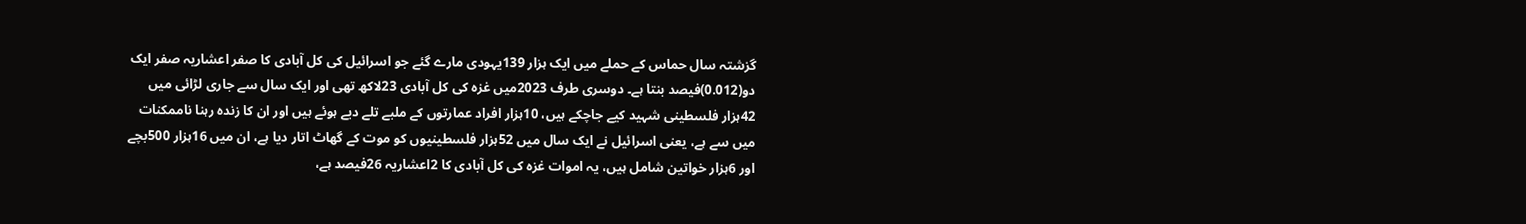گزشتہ سال حماس کے حملے میں ایک ہزار 139یہودی مارے گئے جو اسرائیل کی کل آبادی کا صفر اعشاریہ صفر ایک دو(0.012)فیصد بنتا ہے۔ دوسری طرف 2023میں غزہ کی کل آبادی 23لاکھ تھی اور ایک سال سے جاری لڑائی میں 42ہزار فلسطینی شہید کیے جاچکے ہیں، 10ہزار افراد عمارتوں کے ملبے تلے دبے ہوئے ہیں اور ان کا زندہ رہنا ناممکنات میں سے ہے، یعنی اسرائیل نے ایک سال میں 52ہزار فلسطینیوں کو موت کے گھاٹ اتار دیا ہے، ان میں 16ہزار 500بچے اور 6ہزار خواتین شامل ہیں، یہ اموات غزہ کی کل آبادی کا 2اعشاریہ 26فیصد ہے،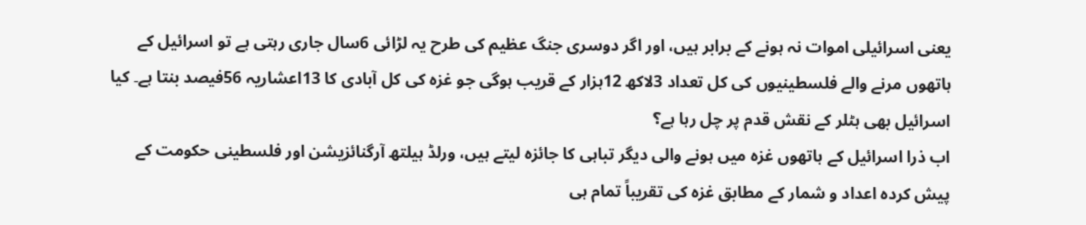یعنی اسرائیلی اموات نہ ہونے کے برابر ہیں، اور اگر دوسری جنگ عظیم کی طرح یہ لڑائی 6سال جاری رہتی ہے تو اسرائیل کے ہاتھوں مرنے والے فلسطینیوں کی کل تعداد 3لاکھ 12ہزار کے قریب ہوگی جو غزہ کی کل آبادی کا 13اعشاریہ 56فیصد بنتا ہے۔ کیا اسرائیل بھی ہٹلر کے نقش قدم پر چل رہا ہے؟
اب ذرا اسرائیل کے ہاتھوں غزہ میں ہونے والی دیگر تباہی کا جائزہ لیتے ہیں، ورلڈ ہیلتھ آرگنائزیشن اور فلسطینی حکومت کے پیش کردہ اعداد و شمار کے مطابق غزہ کی تقریباً تمام ہی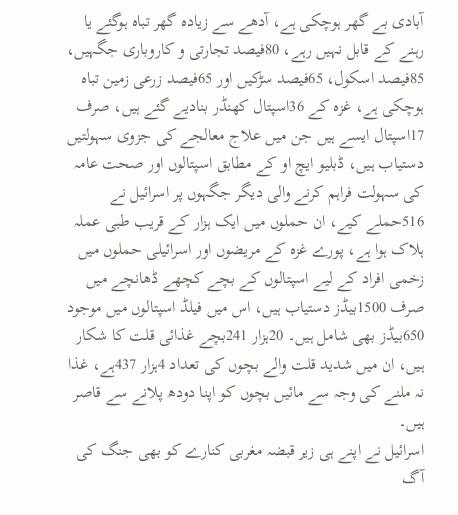آبادی بے گھر ہوچکی ہے، آدھے سے زیادہ گھر تباہ ہوگئے یا رہنے کے قابل نہیں رہے، 80فیصد تجارتی و کاروباری جگہیں، 85فیصد اسکول، 65فیصد سڑکیں اور 65فیصد زرعی زمین تباہ ہوچکی ہے، غزہ کے 36اسپتال کھنڈر بنادیے گئے ہیں، صرف 17اسپتال ایسے ہیں جن میں علاج معالجے کی جزوی سہولتیں دستیاب ہیں، ڈبلیو ایچ او کے مطابق اسپتالوں اور صحت عامہ کی سہولت فراہم کرنے والی دیگر جگہوں پر اسرائیل نے 516حملے کیے، ان حملوں میں ایک ہزار کے قریب طبی عملہ ہلاک ہوا ہے، پورے غزہ کے مریضوں اور اسرائیلی حملوں میں زخمی افراد کے لیے اسپتالوں کے بچے کچھے ڈھانچے میں صرف 1500بیڈز دستیاب ہیں، اس میں فیلڈ اسپتالوں میں موجود 650بیڈز بھی شامل ہیں۔ 20ہزار 241بچے غذائی قلت کا شکار ہیں، ان میں شدید قلت والے بچوں کی تعداد 4ہزار 437ہے، غذا نہ ملنے کی وجہ سے مائیں بچوں کو اپنا دودھ پلانے سے قاصر ہیں۔
اسرائیل نے اپنے ہی زیر قبضہ مغربی کنارے کو بھی جنگ کی آگ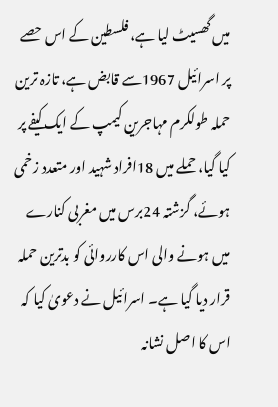میں گھسیٹ لیا ہے، فلسطین کے اس حصے پر اسرائیل 1967سے قابض ہے، تازہ ترین حملہ طولکرم مہاجرین کیمپ کے ایک کیفے پر کیا گیا، حملے میں 18افراد شہید اور متعدد زخمی ہوئے، گزشتہ 24برس میں مغربی کنارے میں ہونے والی اس کارروائی کو بدترین حملہ قرار دیا گیا ہے۔ اسرائیل نے دعویٰ کیا کہ اس کا اصل نشانہ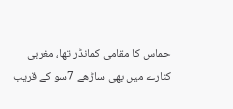حماس کا مقامی کمانڈر تھا، مغربی کنارے میں بھی ساڑھے 7سو کے قریب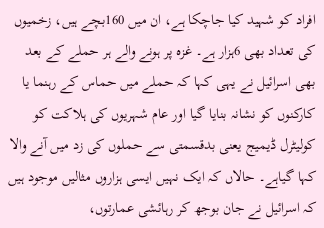افراد کو شہید کیا جاچکا ہے، ان میں 160بچے ہیں، زخمیوں کی تعداد بھی 6ہزار ہے۔ غزہ پر ہونے والے ہر حملے کے بعد بھی اسرائیل نے یہی کہا کہ حملے میں حماس کے رہنما یا کارکنوں کو نشانہ بنایا گیا اور عام شہریوں کی ہلاکت کو کولیٹرل ڈیمیج یعنی بدقسمتی سے حملوں کی زد میں آنے والا کہا گیاہے۔ حالاں کہ ایک نہیں ایسی ہزاروں مثالیں موجود ہیں کہ اسرائیل نے جان بوجھ کر رہائشی عمارتوں،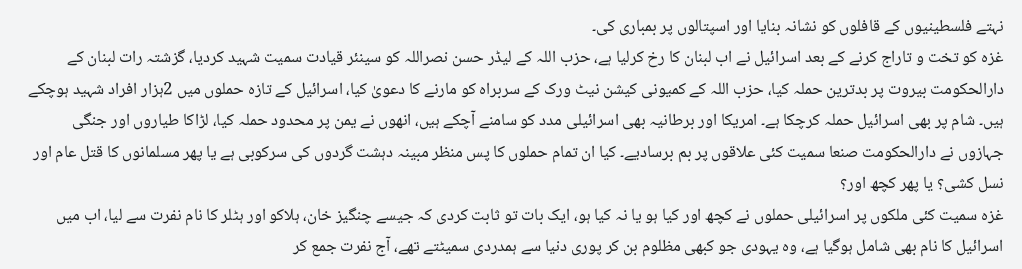نہتے فلسطینیوں کے قافلوں کو نشانہ بنایا اور اسپتالوں پر بمباری کی۔
غزہ کو تخت و تاراج کرنے کے بعد اسرائیل نے اب لبنان کا رخ کرلیا ہے، حزب اللہ کے لیڈر حسن نصراللہ کو سینئر قیادت سمیت شہید کردیا، گزشتہ رات لبنان کے دارالحکومت بیروت پر بدترین حملہ کیا، حزب اللہ کے کمیونی کیشن نیٹ ورک کے سربراہ کو مارنے کا دعویٰ کیا، اسرائیل کے تازہ حملوں میں 2ہزار افراد شہید ہوچکے ہیں۔ شام پر بھی اسرائیل حملہ کرچکا ہے۔ امریکا اور برطانیہ بھی اسرائیلی مدد کو سامنے آچکے ہیں، انھوں نے یمن پر محدود حملہ کیا، لڑاکا طیاروں اور جنگی جہازوں نے دارالحکومت صنعا سمیت کئی علاقوں پر بم برسادیے۔ کیا ان تمام حملوں کا پس منظر مبینہ دہشت گردوں کی سرکوبی ہے یا پھر مسلمانوں کا قتل عام اور نسل کشی؟ یا پھر کچھ اور؟
غزہ سمیت کئی ملکوں پر اسرائیلی حملوں نے کچھ اور کیا ہو یا نہ کیا ہو، ایک بات تو ثابت کردی کہ جیسے چنگیز خان، ہلاکو اور ہٹلر کا نام نفرت سے لیا، اب میں اسرائیل کا نام بھی شامل ہوگیا ہے، وہ یہودی جو کبھی مظلوم بن کر پوری دنیا سے ہمدردی سمیٹتے تھے، آج نفرت جمع کر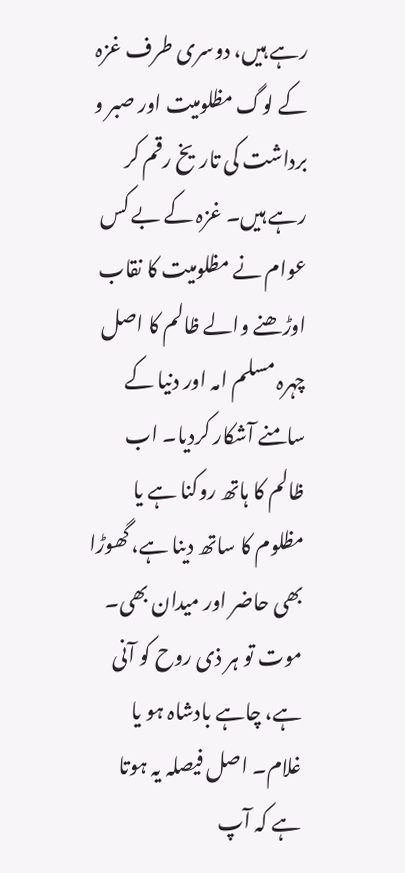رہے ہیں، دوسری طرف غزہ کے لوگ مظلومیت اور صبر و برداشت کی تاریخ رقم کر رہے ہیں۔ غزہ کے بے کس عوام نے مظلومیت کا نقاب اوڑھنے والے ظالم کا اصل چہرہ مسلم امہ اور دنیا کے سامنے آشکار کردیا۔ اب ظالم کا ہاتھ روکنا ہے یا مظلوم کا ساتھ دینا ہے، گھوڑا بھی حاضر اور میدان بھی۔
موت تو ہر ذی روح کو آنی ہے، چاہے بادشاہ ہو یا غلام۔ اصل فیصلہ یہ ہوتا ہے کہ آپ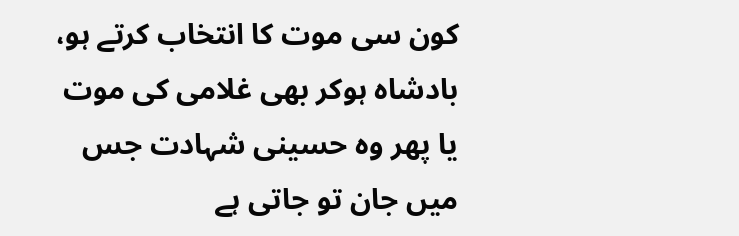کون سی موت کا انتخاب کرتے ہو، بادشاہ ہوکر بھی غلامی کی موت یا پھر وہ حسینی شہادت جس میں جان تو جاتی ہے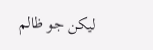لیکن جو ظالم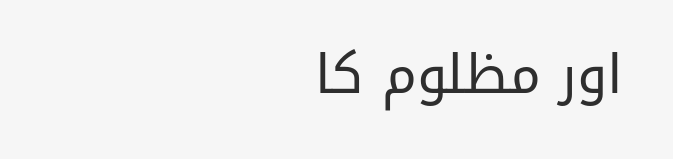اور مظلوم کا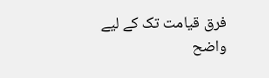فرق قیامت تک کے لیے واضح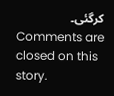کرگئی۔
Comments are closed on this story.